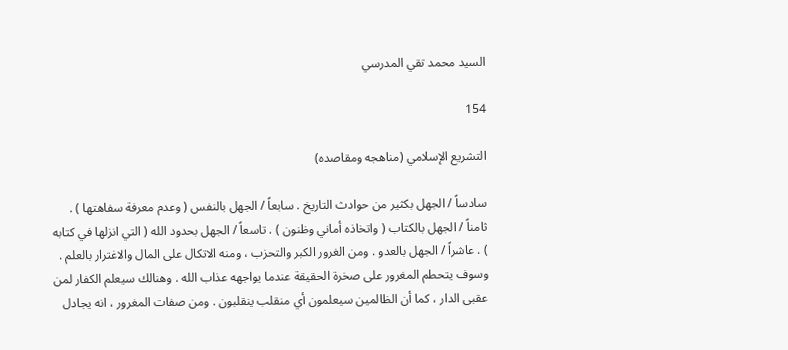السيد محمد تقي المدرسي

154

التشريع الإسلامي (مناهجه ومقاصده)

سادساً / الجهل بكثير من حوادث التاريخ . سابعاً / الجهل بالنفس ( وعدم معرفة سفاهتها ) . ثامناً / الجهل بالكتاب ( واتخاذه أماني وظنون ) . تاسعاً / الجهل بحدود الله ( التي انزلها في كتابه ) . عاشراً / الجهل بالعدو . ومن الغرور الكبر والتحزب ، ومنه الاتكال على المال والاغترار بالعلم . وسوف يتحطم المغرور على صخرة الحقيقة عندما يواجهه عذاب الله . وهنالك سيعلم الكفار لمن عقبى الدار ، كما أن الظالمين سيعلمون أي منقلب ينقلبون . ومن صفات المغرور ، انه يجادل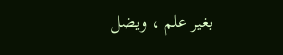بغير علم ، ويضل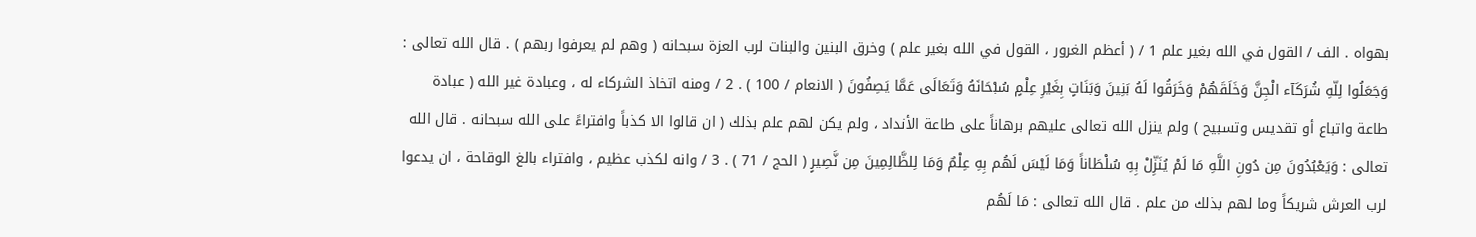بهواه . الف / القول في الله بغير علم 1 / ( أعظم الغرور ، القول في الله بغير علم ) وخرق البنين والبنات لرب العزة سبحانه ( وهم لم يعرفوا ربهم ) . قال الله تعالى : وَجَعَلُوا لِلّهِ شُرَكَآء الْجِنَّ وَخَلَقَهُمْ وَخَرَقُوا لَهُ بَنِينَ وَبَنَاتٍ بِغَيْرِ عِلْمٍ سُبْحَانَهُ وَتَعَالَى عَمَّا يَصِفُونَ ( الانعام / 100 ) . 2 / ومنه اتخاذ الشركاء له ، وعبادة غير الله ( عبادة طاعة واتباع أو تقديس وتسبيح ) ولم ينزل الله تعالى عليهم برهاناً على طاعة الأنداد ، ولم يكن لهم علم بذلك ( ان قالوا الا كذباً وافتراءً على الله سبحانه . قال الله تعالى : وَيَعْبُدُونَ مِن دُونِ اللَّهِ مَا لَمْ يُنَزِّلْ بِهِ سُلْطَاناً وَمَا لَيْسَ لَهُم بِهِ عِلْمٌ وَمَا لِلظَّالِمِينَ مِن نَّصِيرٍ ( الحج / 71 ) . 3 / وانه لكذب عظيم ، وافتراء بالغ الوقاحة ، ان يدعوا لرب العرش شريكاً وما لهم بذلك من علم . قال الله تعالى : مَا لَهُم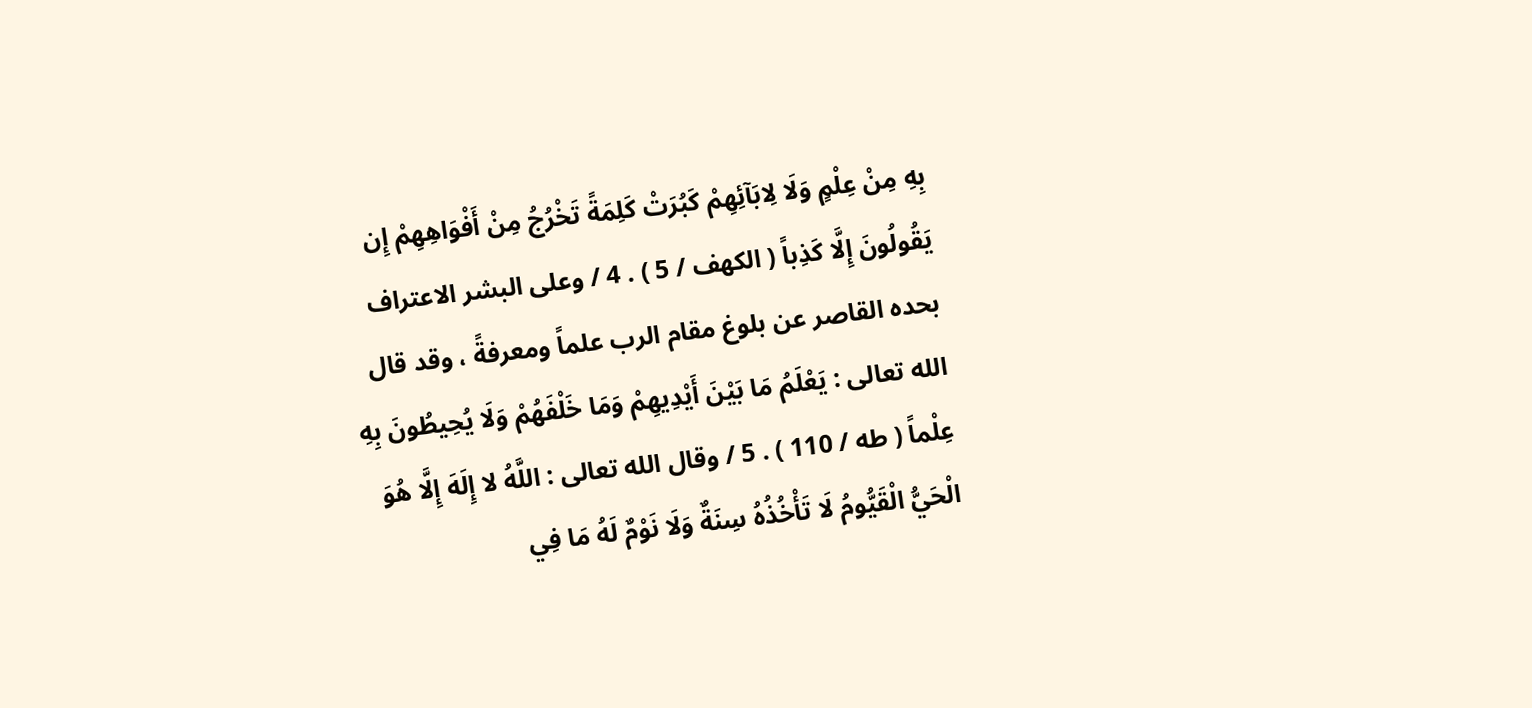بِهِ مِنْ عِلْمٍ وَلَا لِابَآئِهِمْ كَبُرَتْ كَلِمَةً تَخْرُجُ مِنْ أَفْوَاهِهِمْ إِن يَقُولُونَ إِلَّا كَذِباً ( الكهف / 5 ) . 4 / وعلى البشر الاعتراف بحده القاصر عن بلوغ مقام الرب علماً ومعرفةً ، وقد قال الله تعالى : يَعْلَمُ مَا بَيْنَ أَيْدِيهِمْ وَمَا خَلْفَهُمْ وَلَا يُحِيطُونَ بِهِ عِلْماً ( طه / 110 ) . 5 / وقال الله تعالى : اللَّهُ لا إِلَهَ إِلَّا هُوَ الْحَيُّ الْقَيُّومُ لَا تَأْخُذُهُ سِنَةٌ وَلَا نَوْمٌ لَهُ مَا فِي